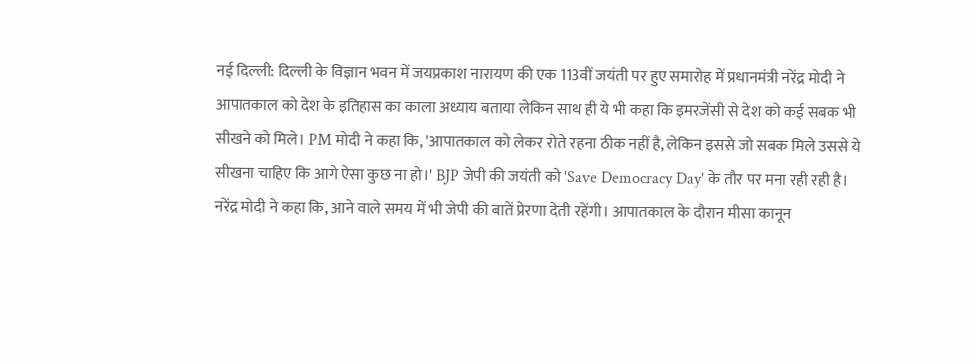नई दिल्ली: दिल्ली के विज्ञान भवन में जयप्रकाश नारायण की एक 113वीं जयंती पर हुए समारोह में प्रधानमंत्री नरेंद्र मोदी ने आपातकाल को देश के इतिहास का काला अध्याय बताया लेकिन साथ ही ये भी कहा कि इमरजेंसी से देश को कई सबक भी सीखने को मिले। PM मोदी ने कहा कि, 'आपातकाल को लेकर रोते रहना ठीक नहीं है, लेकिन इससे जो सबक मिले उससे ये सीखना चाहिए कि आगे ऐसा कुछ ना हो।' BJP जेपी की जयंती को 'Save Democracy Day' के तौर पर मना रही रही है।
नरेंद्र मोदी ने कहा कि, आने वाले समय में भी जेपी की बातें प्रेरणा देती रहेंगी। आपातकाल के दौरान मीसा कानून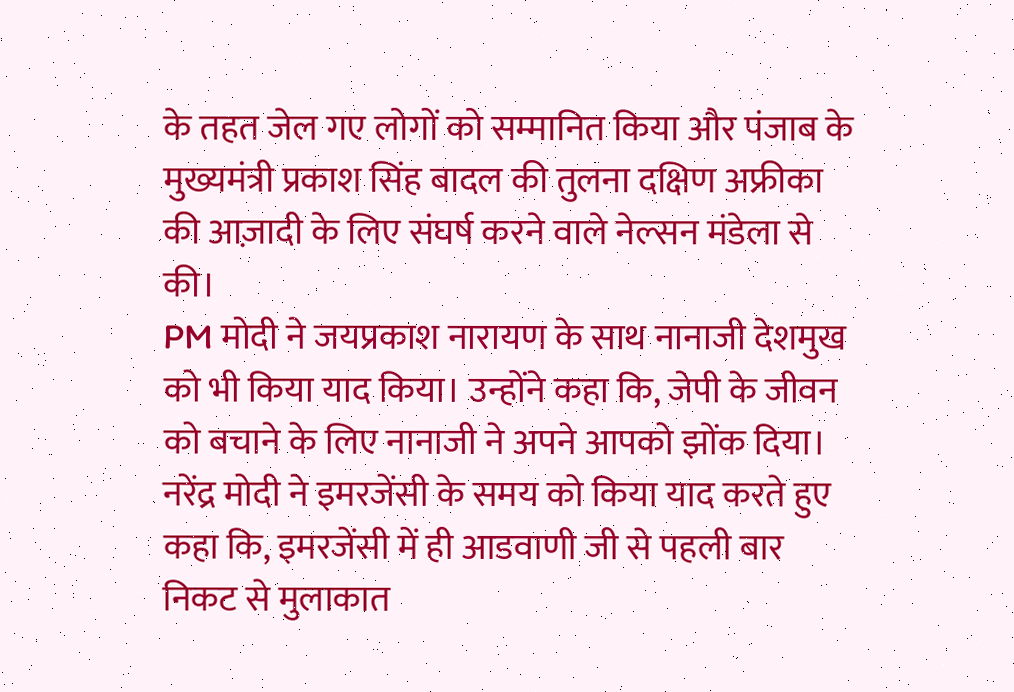के तहत जेल गए लोगों को सम्मानित किया और पंजाब के मुख्यमंत्री प्रकाश सिंह बादल की तुलना दक्षिण अफ्रीका की आज़ादी के लिए संघर्ष करने वाले नेल्सन मंडेला से की।
PM मोदी ने जयप्रकाश नारायण के साथ नानाजी देशमुख को भी किया याद किया। उन्होंने कहा कि, जेपी के जीवन को बचाने के लिए नानाजी ने अपने आपको झोंक दिया।
नरेंद्र मोदी ने इमरजेंसी के समय को किया याद करते हुए कहा कि, इमरजेंसी में ही आडवाणी जी से पहली बार निकट से मुलाकात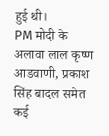हुई थी।
PM मोदी के अलावा लाल कृष्ण आडवाणी, प्रकाश सिंह बादल समेत कई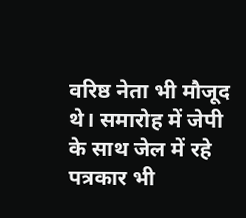वरिष्ठ नेता भी मौजूद थे। समारोह में जेपी के साथ जेल में रहे पत्रकार भी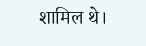शामिल थे।